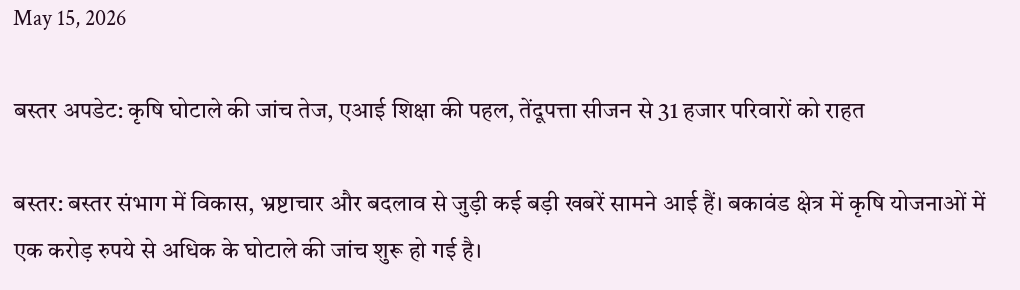May 15, 2026

बस्तर अपडेट: कृषि घोटाले की जांच तेज, एआई शिक्षा की पहल, तेंदूपत्ता सीजन से 31 हजार परिवारों को राहत

बस्तर: बस्तर संभाग में विकास, भ्रष्टाचार और बदलाव से जुड़ी कई बड़ी खबरें सामने आई हैं। बकावंड क्षेत्र में कृषि योजनाओं में एक करोड़ रुपये से अधिक के घोटाले की जांच शुरू हो गई है।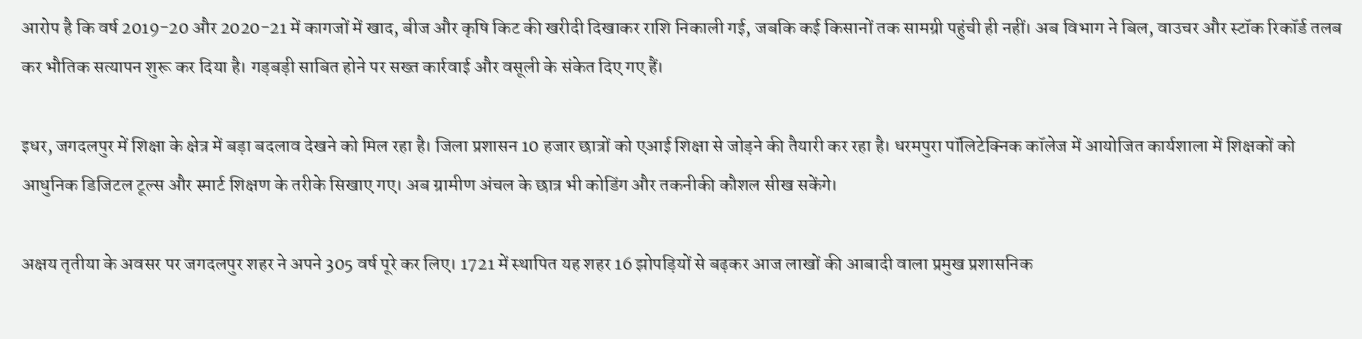आरोप है कि वर्ष 2019-20 और 2020-21 में कागजों में खाद, बीज और कृषि किट की खरीदी दिखाकर राशि निकाली गई, जबकि कई किसानों तक सामग्री पहुंची ही नहीं। अब विभाग ने बिल, वाउचर और स्टॉक रिकॉर्ड तलब कर भौतिक सत्यापन शुरू कर दिया है। गड़बड़ी साबित होने पर सख्त कार्रवाई और वसूली के संकेत दिए गए हैं।

इधर, जगदलपुर में शिक्षा के क्षेत्र में बड़ा बदलाव देखने को मिल रहा है। जिला प्रशासन 10 हजार छात्रों को एआई शिक्षा से जोड़ने की तैयारी कर रहा है। धरमपुरा पॉलिटेक्निक कॉलेज में आयोजित कार्यशाला में शिक्षकों को आधुनिक डिजिटल टूल्स और स्मार्ट शिक्षण के तरीके सिखाए गए। अब ग्रामीण अंचल के छात्र भी कोडिंग और तकनीकी कौशल सीख सकेंगे।

अक्षय तृतीया के अवसर पर जगदलपुर शहर ने अपने 305 वर्ष पूरे कर लिए। 1721 में स्थापित यह शहर 16 झोपड़ियों से बढ़कर आज लाखों की आबादी वाला प्रमुख प्रशासनिक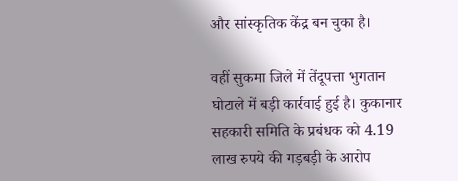और सांस्कृतिक केंद्र बन चुका है।

वहीं सुकमा जिले में तेंदूपत्ता भुगतान घोटाले में बड़ी कार्रवाई हुई है। कुकानार सहकारी समिति के प्रबंधक को 4.19 लाख रुपये की गड़बड़ी के आरोप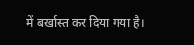में बर्खास्त कर दिया गया है।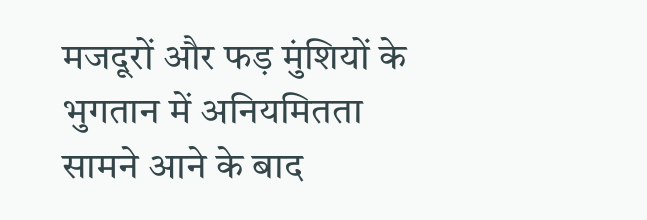मजदूरों और फड़ मुंशियों के भुगतान में अनियमितता सामने आने के बाद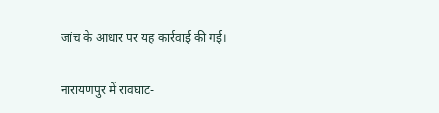जांच के आधार पर यह कार्रवाई की गई।

नारायणपुर में रावघाट-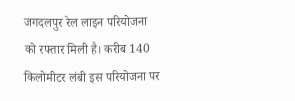जगदलपुर रेल लाइन परियोजना को रफ्तार मिली है। करीब 140 किलोमीटर लंबी इस परियोजना पर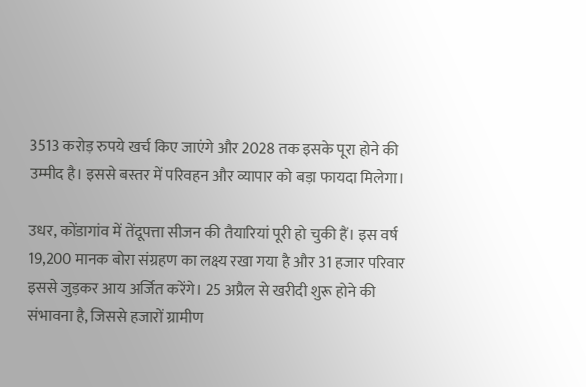3513 करोड़ रुपये खर्च किए जाएंगे और 2028 तक इसके पूरा होने की उम्मीद है। इससे बस्तर में परिवहन और व्यापार को बड़ा फायदा मिलेगा।

उधर, कोंडागांव में तेंदूपत्ता सीजन की तैयारियां पूरी हो चुकी हैं। इस वर्ष 19,200 मानक बोरा संग्रहण का लक्ष्य रखा गया है और 31 हजार परिवार इससे जुड़कर आय अर्जित करेंगे। 25 अप्रैल से खरीदी शुरू होने की संभावना है, जिससे हजारों ग्रामीण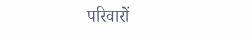परिवारों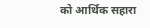को आर्थिक सहारा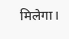मिलेगा।